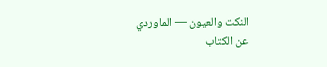النكت والعيون — الماوردي
عن الكتاب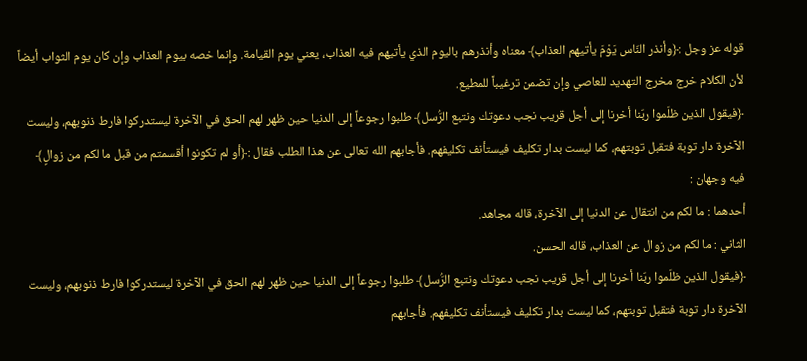قوله عز وجل :﴿وأنذر النّاس يَوْمَ يأتيهم العذاب﴾ معناه وأنذرهم باليوم الذي يأتيهم فيه العذاب، يعني يوم القيامة. وإنما خصه بيوم العذاب وإن كان يوم الثواب أيضاً لأن الكلام خرج مخرج التهديد للعاصي وإن تضمن ترغيباً للمطيع.
﴿فيقول الذين ظلَموا ربّنا أخرنا إلى أجل قريب نجب دعوتك ونتبع الرُّسل﴾ طلبوا رجوعاً إلى الدنيا حين ظهر لهم الحق في الآخرة ليستدركوا فارط ذنوبهم، وليست الآخرة دار توبة فتقبل توبتهم، كما ليست بدار تكليف فيستأنف تكليفهم. فأجابهم الله تعالى عن هذا الطلب فقال :﴿أو لم تكونوا أقسمتم من قبل ما لكم من زوالٍ﴾ فيه وجهان :
أحدهما : ما لكم من انتقال عن الدنيا إلى الآخرة، قاله مجاهد.
الثاني : ما لكم من زوال عن العذاب، قاله الحسن.
﴿فيقول الذين ظلَموا ربّنا أخرنا إلى أجل قريب نجب دعوتك ونتبع الرُّسل﴾ طلبوا رجوعاً إلى الدنيا حين ظهر لهم الحق في الآخرة ليستدركوا فارط ذنوبهم، وليست الآخرة دار توبة فتقبل توبتهم، كما ليست بدار تكليف فيستأنف تكليفهم. فأجابهم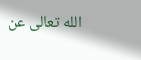الله تعالى عن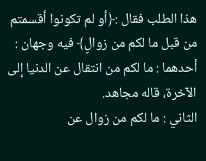هذا الطلب فقال :﴿أو لم تكونوا أقسمتم من قبل ما لكم من زوالٍ﴾ فيه وجهان :
أحدهما : ما لكم من انتقال عن الدنيا إلى الآخرة، قاله مجاهد.
الثاني : ما لكم من زوال عن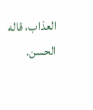العذاب، قاله الحسن.